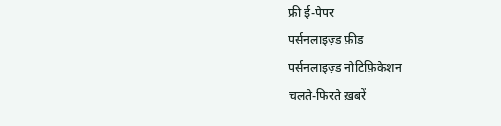फ्री ई-पेपर
पर्सनलाइज़्ड फ़ीड
पर्सनलाइज़्ड नोटिफ़िकेशन
चलते-फिरते ख़बरें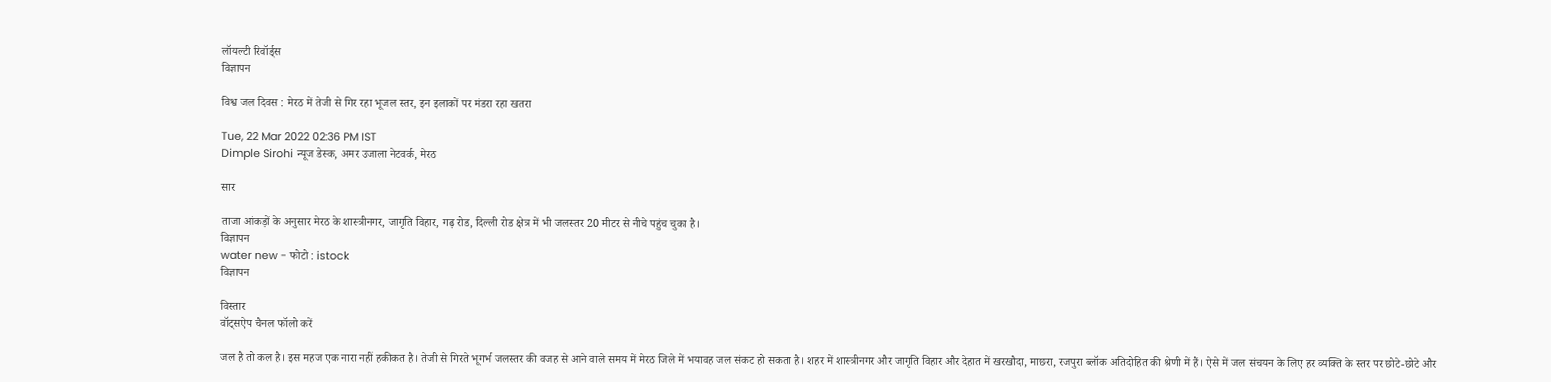लॉयल्टी रिवॉर्ड्स
विज्ञापन

विश्व जल दिवस : मेरठ में तेजी से गिर रहा भूजल स्तर, इन इलाकों पर मंडरा रहा खतरा

Tue, 22 Mar 2022 02:36 PM IST
Dimple Sirohi न्यूज डेस्क, अमर उजाला नेटवर्क, मेरठ

सार

ताजा आंकड़ों के अनुसार मेरठ के शास्त्रीनगर, जागृति विहार, गढ़ रोड, दिल्ली रोड क्षेत्र में भी जलस्तर 20 मीटर से नीचे पहुंच चुका है।
विज्ञापन
water new - फोटो : istock
विज्ञापन

विस्तार
वॉट्सऐप चैनल फॉलो करें

जल है तो कल है। इस महज एक नारा नहीं हकीकत है। तेजी से गिरते भूगर्भ जलस्तर की वजह से आने वाले समय में मेरठ जिले में भयावह जल संकट हो सकता है। शहर में शास्त्रीनगर और जागृति विहार और देहात में खरखौदा, माछरा, रजपुरा ब्लॉक अतिदोहित की श्रेणी में हैं। ऐसे में जल संचयन के लिए हर व्यक्ति के स्तर पर छोटे-छोटे और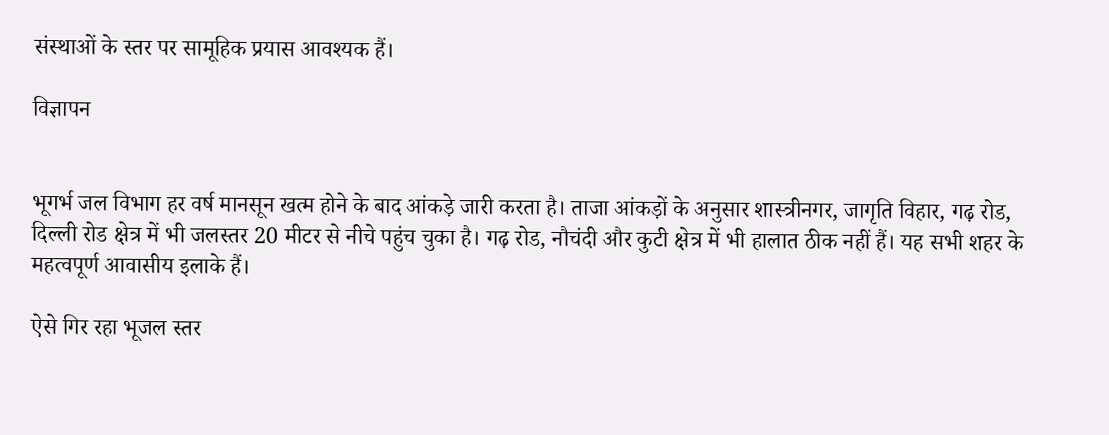संस्थाओं के स्तर पर सामूहिक प्रयास आवश्यक हैं।

विज्ञापन


भूगर्भ जल विभाग हर वर्ष मानसून खत्म होने के बाद आंकड़े जारी करता है। ताजा आंकड़ों के अनुसार शास्त्रीनगर, जागृति विहार, गढ़ रोड, दिल्ली रोड क्षेत्र में भी जलस्तर 20 मीटर से नीचे पहुंच चुका है। गढ़ रोड, नौचंदी और कुटी क्षेत्र में भी हालात ठीक नहीं हैं। यह सभी शहर के महत्वपूर्ण आवासीय इलाके हैं।

ऐसे गिर रहा भूजल स्तर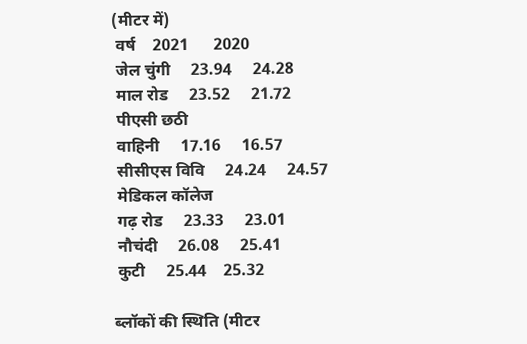(मीटर में)
 वर्ष    2021      2020
 जेल चुंगी     23.94     24.28
 माल रोड     23.52     21.72
 पीएसी छठी
 वाहिनी     17.16     16.57
 सीसीएस विवि     24.24     24.57
 मेडिकल कॉलेज
 गढ़ रोड     23.33     23.01
 नौचंदी     26.08     25.41
 कुटी     25.44    25.32

ब्लॉकों की स्थिति (मीटर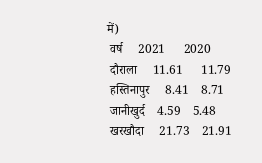में)
 वर्ष     2021      2020
 दौराला     11.61      11.79
 हस्तिनापुर     8.41    8.71
 जानीखुर्द    4.59    5.48
 खरखौदा     21.73    21.91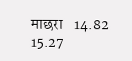माछरा    14.82    15.27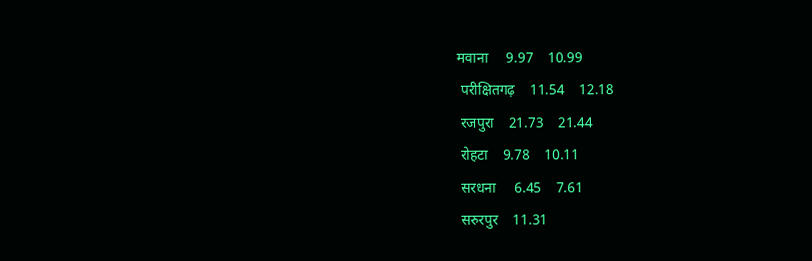मवाना     9.97    10.99
 परीक्षितगढ़    11.54    12.18
 रजपुरा    21.73    21.44
 रोहटा    9.78    10.11
 सरधना     6.45    7.61
 सरुरपुर    11.31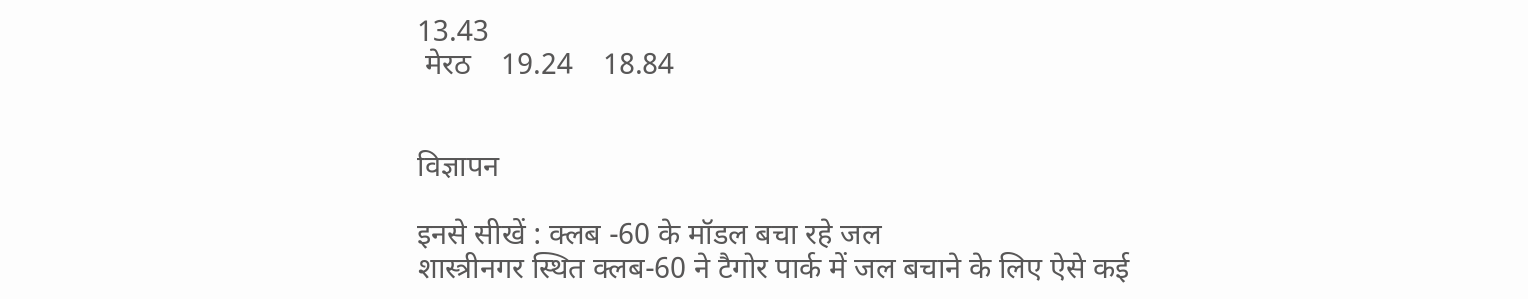13.43
 मेरठ    19.24    18.84


विज्ञापन

इनसे सीखें : क्लब -60 के मॉडल बचा रहे जल
शास्त्रीनगर स्थित क्लब-60 ने टैगोर पार्क में जल बचाने के लिए ऐसे कई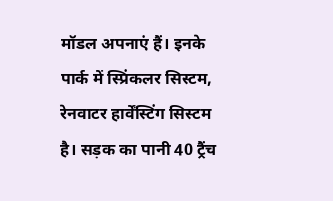मॉडल अपनाएं हैं। इनके पार्क में स्प्रिंकलर सिस्टम, रेनवाटर हार्वेंस्टिंग सिस्टम है। सड़क का पानी 40 ट्रैंच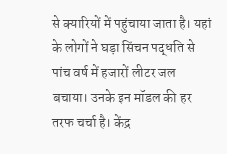से क्यारियों में पहुंचाया जाता है। यहां के लोगों ने घड़ा सिंचन पद्धति से पांच वर्ष में हजारों लीटर जल बचाया। उनके इन मॉडल की हर तरफ चर्चा है। केंद्र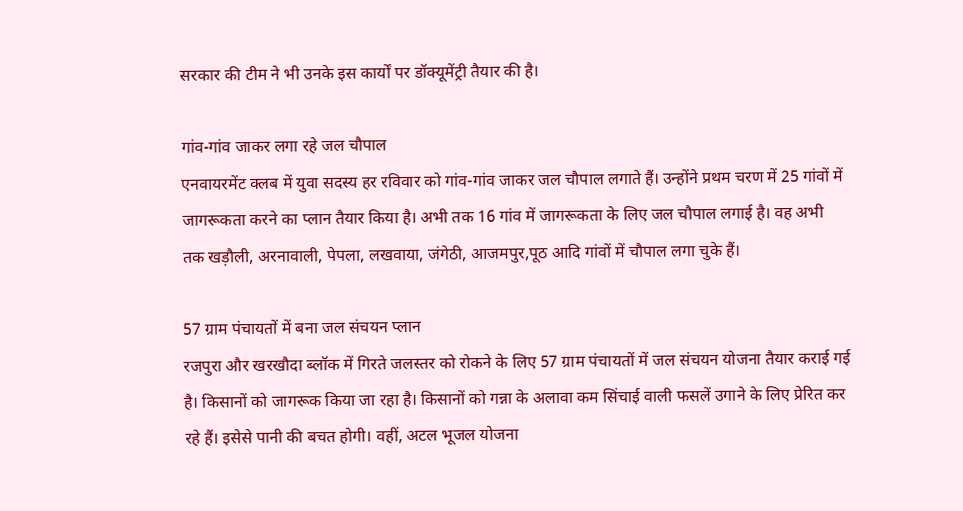सरकार की टीम ने भी उनके इस कार्यों पर डॉक्यूमेंट्री तैयार की है।

गांव-गांव जाकर लगा रहे जल चौपाल
एनवायरमेंट क्लब में युवा सदस्य हर रविवार को गांव-गांव जाकर जल चौपाल लगाते हैं। उन्होंने प्रथम चरण में 25 गांवों में जागरूकता करने का प्लान तैयार किया है। अभी तक 16 गांव में जागरूकता के लिए जल चौपाल लगाई है। वह अभी तक खड़ौली, अरनावाली, पेपला, लखवाया, जंगेठी, आजमपुर,पूठ आदि गांवों में चौपाल लगा चुके हैं।

57 ग्राम पंचायतों में बना जल संचयन प्लान
रजपुरा और खरखौदा ब्लॉक में गिरते जलस्तर को रोकने के लिए 57 ग्राम पंचायतों में जल संचयन योजना तैयार कराई गई है। किसानों को जागरूक किया जा रहा है। किसानों को गन्ना के अलावा कम सिंचाई वाली फसलें उगाने के लिए प्रेरित कर रहे हैं। इसेसे पानी की बचत होगी। वहीं, अटल भूजल योजना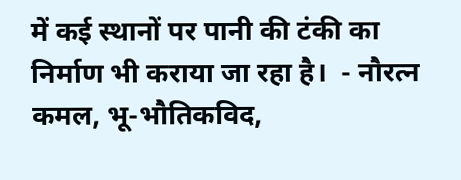में कई स्थानों पर पानी की टंकी का निर्माण भी कराया जा रहा है।  - नौरत्न कमल, भू-भौतिकविद,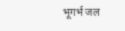भूगर्भ जल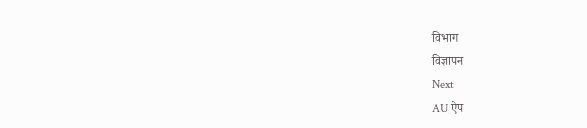विभाग
विज्ञापन
Next
AU ऐप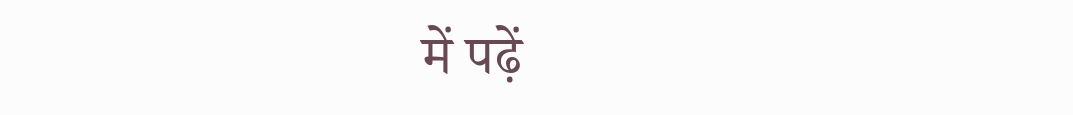में पढ़ें